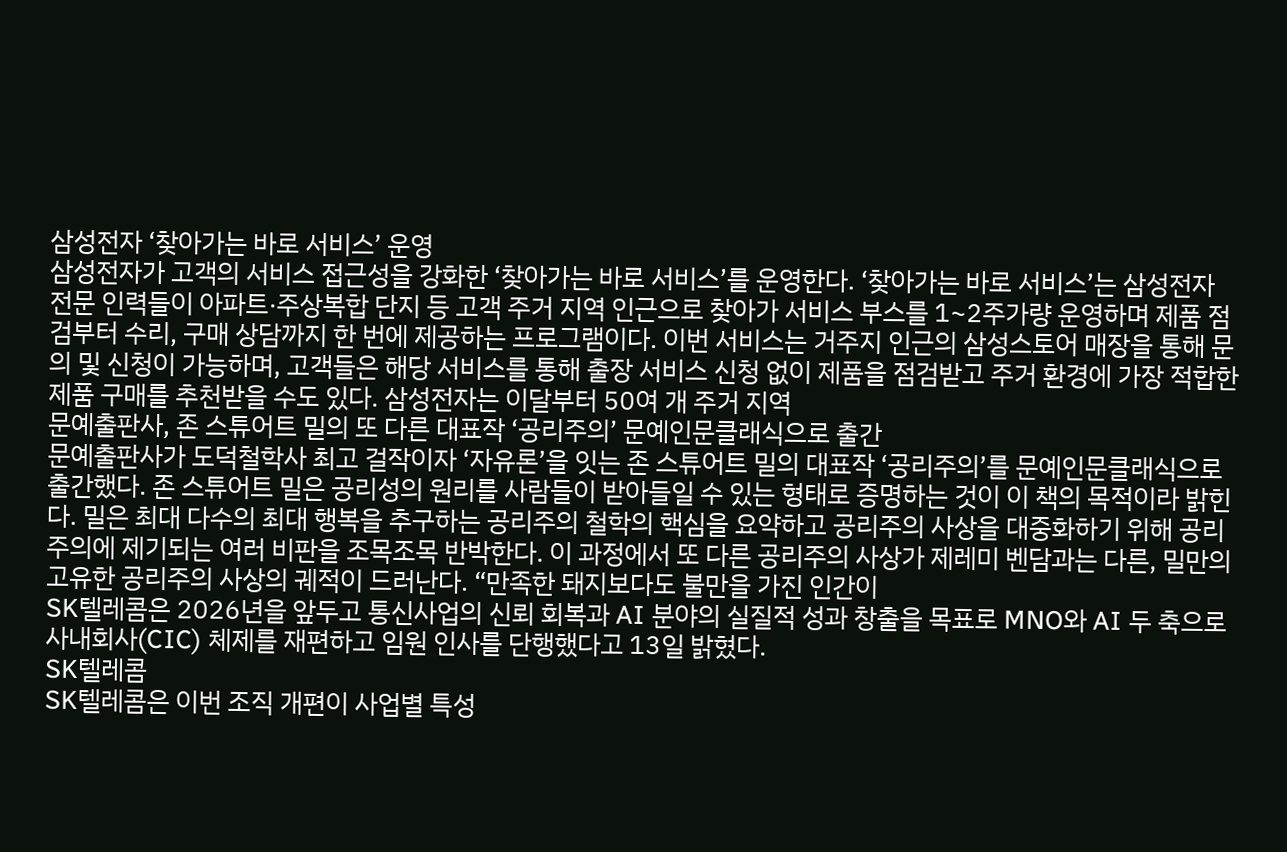삼성전자 ‘찾아가는 바로 서비스’ 운영
삼성전자가 고객의 서비스 접근성을 강화한 ‘찾아가는 바로 서비스’를 운영한다. ‘찾아가는 바로 서비스’는 삼성전자 전문 인력들이 아파트·주상복합 단지 등 고객 주거 지역 인근으로 찾아가 서비스 부스를 1~2주가량 운영하며 제품 점검부터 수리, 구매 상담까지 한 번에 제공하는 프로그램이다. 이번 서비스는 거주지 인근의 삼성스토어 매장을 통해 문의 및 신청이 가능하며, 고객들은 해당 서비스를 통해 출장 서비스 신청 없이 제품을 점검받고 주거 환경에 가장 적합한 제품 구매를 추천받을 수도 있다. 삼성전자는 이달부터 50여 개 주거 지역
문예출판사, 존 스튜어트 밀의 또 다른 대표작 ‘공리주의’ 문예인문클래식으로 출간
문예출판사가 도덕철학사 최고 걸작이자 ‘자유론’을 잇는 존 스튜어트 밀의 대표작 ‘공리주의’를 문예인문클래식으로 출간했다. 존 스튜어트 밀은 공리성의 원리를 사람들이 받아들일 수 있는 형태로 증명하는 것이 이 책의 목적이라 밝힌다. 밀은 최대 다수의 최대 행복을 추구하는 공리주의 철학의 핵심을 요약하고 공리주의 사상을 대중화하기 위해 공리주의에 제기되는 여러 비판을 조목조목 반박한다. 이 과정에서 또 다른 공리주의 사상가 제레미 벤담과는 다른, 밀만의 고유한 공리주의 사상의 궤적이 드러난다. “만족한 돼지보다도 불만을 가진 인간이
SK텔레콤은 2026년을 앞두고 통신사업의 신뢰 회복과 AI 분야의 실질적 성과 창출을 목표로 MNO와 AI 두 축으로 사내회사(CIC) 체제를 재편하고 임원 인사를 단행했다고 13일 밝혔다.
SK텔레콤
SK텔레콤은 이번 조직 개편이 사업별 특성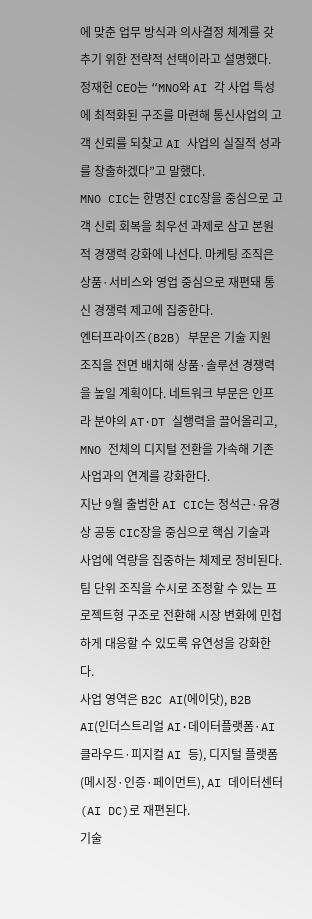에 맞춘 업무 방식과 의사결정 체계를 갖추기 위한 전략적 선택이라고 설명했다. 정재헌 CEO는 “MNO와 AI 각 사업 특성에 최적화된 구조를 마련해 통신사업의 고객 신뢰를 되찾고 AI 사업의 실질적 성과를 창출하겠다”고 말했다.
MNO CIC는 한명진 CIC장을 중심으로 고객 신뢰 회복을 최우선 과제로 삼고 본원적 경쟁력 강화에 나선다. 마케팅 조직은 상품·서비스와 영업 중심으로 재편돼 통신 경쟁력 제고에 집중한다.
엔터프라이즈(B2B) 부문은 기술 지원 조직을 전면 배치해 상품·솔루션 경쟁력을 높일 계획이다. 네트워크 부문은 인프라 분야의 AT·DT 실행력을 끌어올리고, MNO 전체의 디지털 전환을 가속해 기존 사업과의 연계를 강화한다.
지난 9월 출범한 AI CIC는 정석근·유경상 공동 CIC장을 중심으로 핵심 기술과 사업에 역량을 집중하는 체제로 정비된다. 팀 단위 조직을 수시로 조정할 수 있는 프로젝트형 구조로 전환해 시장 변화에 민첩하게 대응할 수 있도록 유연성을 강화한다.
사업 영역은 B2C AI(에이닷), B2B AI(인더스트리얼 AI·데이터플랫폼·AI 클라우드·피지컬 AI 등), 디지털 플랫폼(메시징·인증·페이먼트), AI 데이터센터(AI DC)로 재편된다.
기술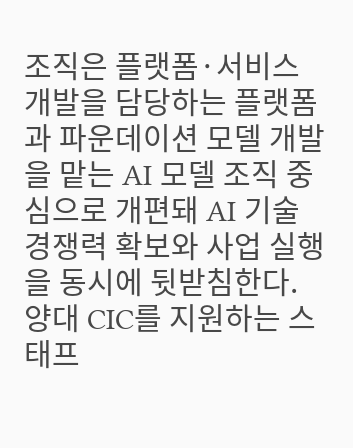조직은 플랫폼·서비스 개발을 담당하는 플랫폼과 파운데이션 모델 개발을 맡는 AI 모델 조직 중심으로 개편돼 AI 기술 경쟁력 확보와 사업 실행을 동시에 뒷받침한다.
양대 CIC를 지원하는 스태프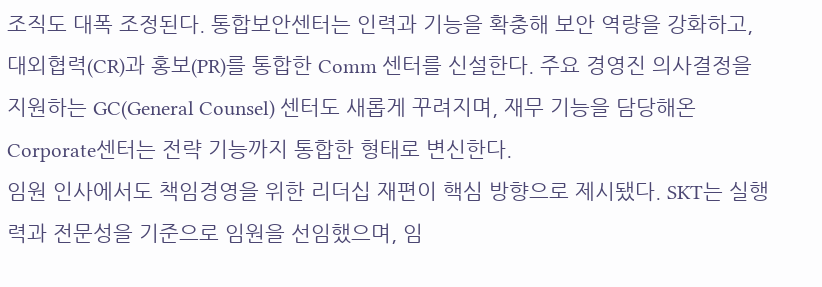조직도 대폭 조정된다. 통합보안센터는 인력과 기능을 확충해 보안 역량을 강화하고, 대외협력(CR)과 홍보(PR)를 통합한 Comm 센터를 신설한다. 주요 경영진 의사결정을 지원하는 GC(General Counsel) 센터도 새롭게 꾸려지며, 재무 기능을 담당해온 Corporate센터는 전략 기능까지 통합한 형태로 변신한다.
임원 인사에서도 책임경영을 위한 리더십 재편이 핵심 방향으로 제시됐다. SKT는 실행력과 전문성을 기준으로 임원을 선임했으며, 임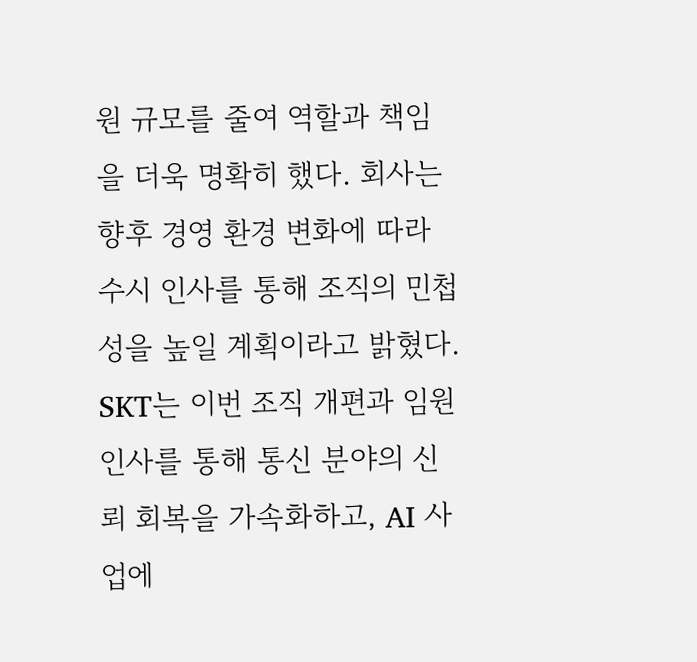원 규모를 줄여 역할과 책임을 더욱 명확히 했다. 회사는 향후 경영 환경 변화에 따라 수시 인사를 통해 조직의 민첩성을 높일 계획이라고 밝혔다.
SKT는 이번 조직 개편과 임원 인사를 통해 통신 분야의 신뢰 회복을 가속화하고, AI 사업에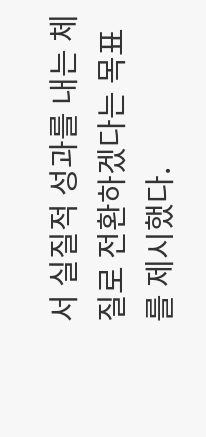서 실질적 성과를 내는 체질로 전환하겠다는 목표를 제시했다.